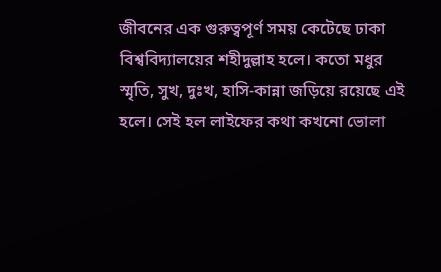জীবনের এক গুরুত্বপূর্ণ সময় কেটেছে ঢাকা বিশ্ববিদ্যালয়ের শহীদুল্লাহ হলে। কতো মধুর স্মৃতি, সুখ, দুঃখ, হাসি-কান্না জড়িয়ে রয়েছে এই হলে। সেই হল লাইফের কথা কখনো ভোলা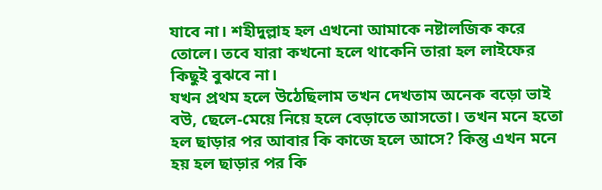যাবে না। শহীদুল্লাহ হল এখনো আমাকে নষ্টালজিক করে তোলে। তবে যারা কখনো হলে থাকেনি তারা হল লাইফের কিছুই বুঝবে না।
যখন প্রথম হলে উঠেছিলাম তখন দেখতাম অনেক বড়ো ভাই বউ, ছেলে-মেয়ে নিয়ে হলে বেড়াতে আসতো। তখন মনে হতো হল ছাড়ার পর আবার কি কাজে হলে আসে? কিন্তু এখন মনে হয় হল ছাড়ার পর কি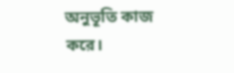অনুভূতি কাজ করে।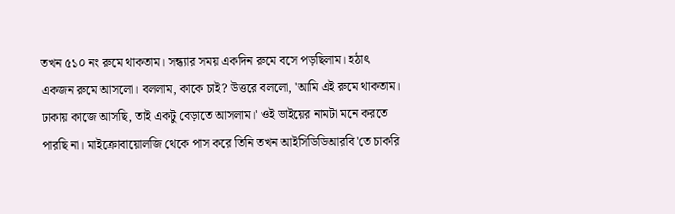তখন ৫১০ নং রুমে থাকতাম। সন্ধ্যার সময় একদিন রুমে বসে পড়ছিলাম। হঠাৎ একজন রুমে আসলো। বললাম, কাকে চাই? উত্তরে বললো, 'আমি এই রুমে থাকতাম। ঢাকায় কাজে আসছি, তাই একটু বেড়াতে আসলাম।' ওই ভাইয়ের নামটা মনে করতে পারছি না। মাইক্রোবায়োলজি থেকে পাস করে তিনি তখন আইসিডিডিআরবি'তে চাকরি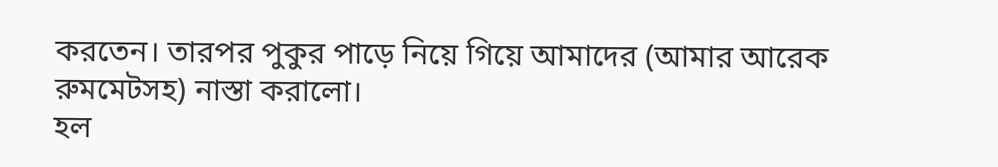করতেন। তারপর পুকুর পাড়ে নিয়ে গিয়ে আমাদের (আমার আরেক রুমমেটসহ) নাস্তা করালো।
হল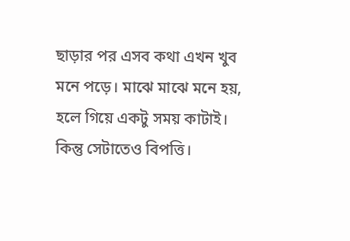ছাড়ার পর এসব কথা এখন খুব মনে পড়ে। মাঝে মাঝে মনে হয়, হলে গিয়ে একটু সময় কাটাই। কিন্তু সেটাতেও বিপত্তি।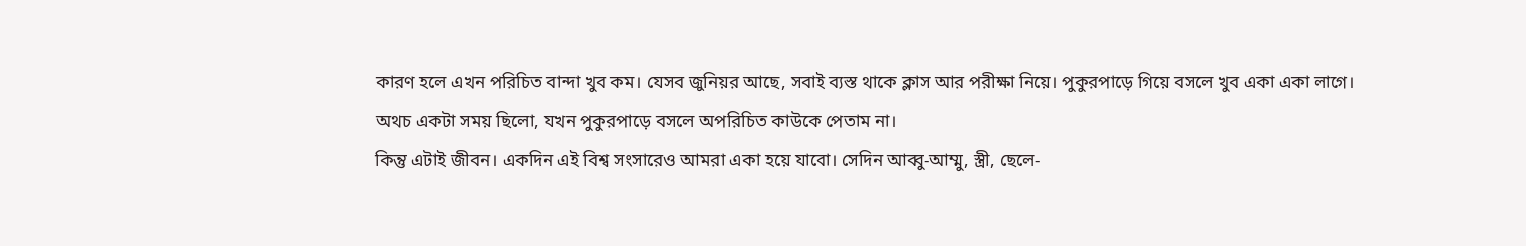কারণ হলে এখন পরিচিত বান্দা খুব কম। যেসব জুনিয়র আছে, সবাই ব্যস্ত থাকে ক্লাস আর পরীক্ষা নিয়ে। পুকুরপাড়ে গিয়ে বসলে খুব একা একা লাগে। অথচ একটা সময় ছিলো, যখন পুকুরপাড়ে বসলে অপরিচিত কাউকে পেতাম না।
কিন্তু এটাই জীবন। একদিন এই বিশ্ব সংসারেও আমরা একা হয়ে যাবো। সেদিন আব্বু-আম্মু, স্ত্রী, ছেলে-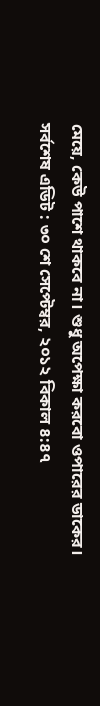মেয়ে, কেউ পাশে থাকবে না। শুধু অপেক্ষা করবো ওপারের ডাকের।
সর্বশেষ এডিট : ৩০ শে সেপ্টেম্বর, ২০১২ বিকাল ৪:৪৭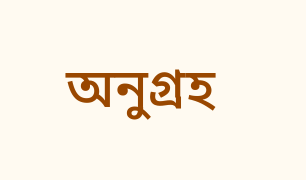অনুগ্রহ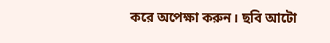করে অপেক্ষা করুন। ছবি আটো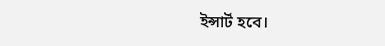ইন্সার্ট হবে।